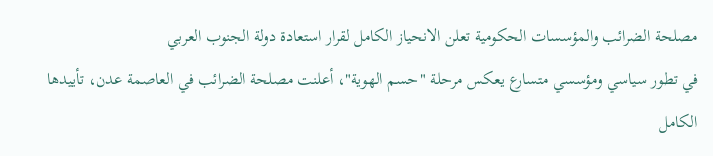مصلحة الضرائب والمؤسسات الحكومية تعلن الانحياز الكامل لقرار استعادة دولة الجنوب العربي
في تطور سياسي ومؤسسي متسارع يعكس مرحلة "حسم الهوية"، أعلنت مصلحة الضرائب في العاصمة عدن، تأييدها الكامل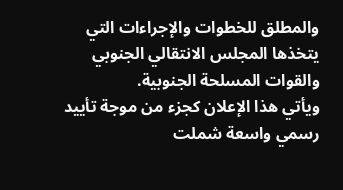والمطلق للخطوات والإجراءات التي يتخذها المجلس الانتقالي الجنوبي والقوات المسلحة الجنوبية.
ويأتي هذا الإعلان كجزء من موجة تأييد رسمي واسعة شملت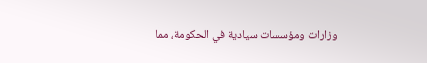وزارات ومؤسسات سيادية في الحكومة، مما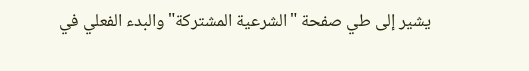يشير إلى طي صفحة "الشرعية المشتركة" والبدء الفعلي في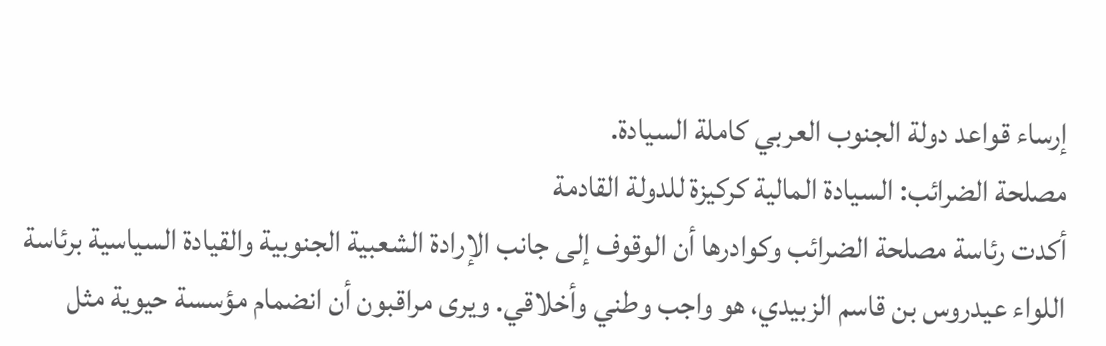إرساء قواعد دولة الجنوب العربي كاملة السيادة.
مصلحة الضرائب: السيادة المالية كركيزة للدولة القادمة
أكدت رئاسة مصلحة الضرائب وكوادرها أن الوقوف إلى جانب الإرادة الشعبية الجنوبية والقيادة السياسية برئاسة اللواء عيدروس بن قاسم الزبيدي، هو واجب وطني وأخلاقي. ويرى مراقبون أن انضمام مؤسسة حيوية مثل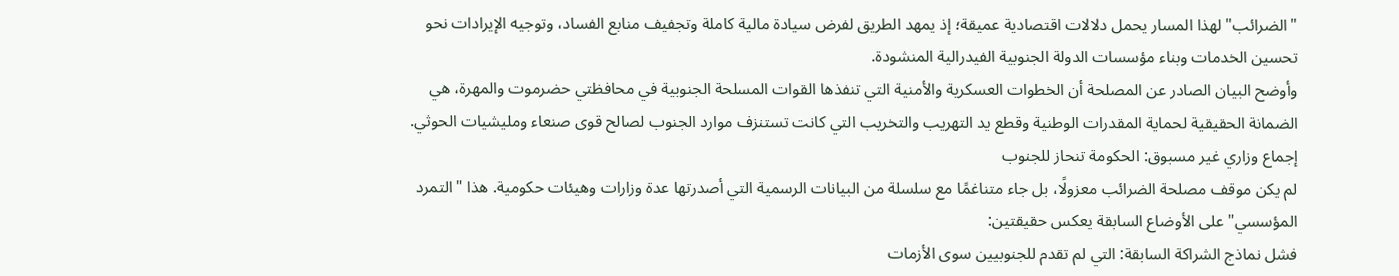"الضرائب" لهذا المسار يحمل دلالات اقتصادية عميقة؛ إذ يمهد الطريق لفرض سيادة مالية كاملة وتجفيف منابع الفساد، وتوجيه الإيرادات نحو تحسين الخدمات وبناء مؤسسات الدولة الجنوبية الفيدرالية المنشودة.
وأوضح البيان الصادر عن المصلحة أن الخطوات العسكرية والأمنية التي تنفذها القوات المسلحة الجنوبية في محافظتي حضرموت والمهرة، هي الضمانة الحقيقية لحماية المقدرات الوطنية وقطع يد التهريب والتخريب التي كانت تستنزف موارد الجنوب لصالح قوى صنعاء ومليشيات الحوثي.
إجماع وزاري غير مسبوق: الحكومة تنحاز للجنوب
لم يكن موقف مصلحة الضرائب معزولًا، بل جاء متناغمًا مع سلسلة من البيانات الرسمية التي أصدرتها عدة وزارات وهيئات حكومية. هذا "التمرد المؤسسي" على الأوضاع السابقة يعكس حقيقتين:
فشل نماذج الشراكة السابقة: التي لم تقدم للجنوبيين سوى الأزمات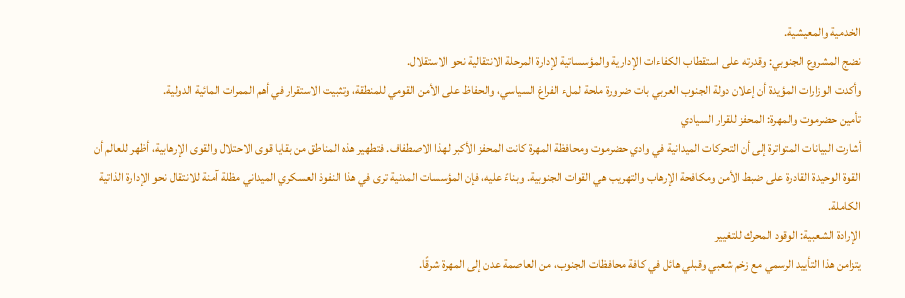الخدمية والمعيشية.
نضج المشروع الجنوبي: وقدرته على استقطاب الكفاءات الإدارية والمؤسساتية لإدارة المرحلة الانتقالية نحو الاستقلال.
وأكدت الوزارات المؤيدة أن إعلان دولة الجنوب العربي بات ضرورة ملحة لملء الفراغ السياسي، والحفاظ على الأمن القومي للمنطقة، وتثبيت الاستقرار في أهم الممرات المائية الدولية.
تأمين حضرموت والمهرة: المحفز للقرار السيادي
أشارت البيانات المتواترة إلى أن التحركات الميدانية في وادي حضرموت ومحافظة المهرة كانت المحفز الأكبر لهذا الاصطفاف. فتطهير هذه المناطق من بقايا قوى الاحتلال والقوى الإرهابية، أظهر للعالم أن القوة الوحيدة القادرة على ضبط الأمن ومكافحة الإرهاب والتهريب هي القوات الجنوبية. وبناءً عليه، فإن المؤسسات المدنية ترى في هذا النفوذ العسكري الميداني مظلة آمنة للانتقال نحو الإدارة الذاتية الكاملة.
الإرادة الشعبية: الوقود المحرك للتغيير
يتزامن هذا التأييد الرسمي مع زخم شعبي وقبلي هائل في كافة محافظات الجنوب، من العاصمة عدن إلى المهرة شرقًا.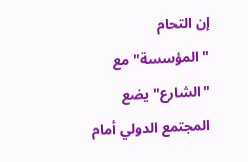إن التحام "المؤسسة" مع "الشارع" يضع المجتمع الدولي أمام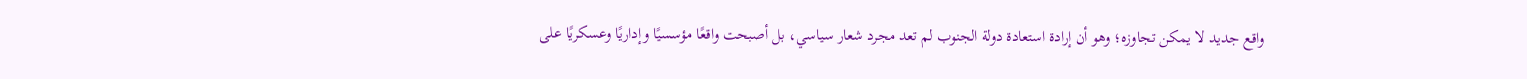واقع جديد لا يمكن تجاوزه؛ وهو أن إرادة استعادة دولة الجنوب لم تعد مجرد شعار سياسي، بل أصبحت واقعًا مؤسسيًا وإداريًا وعسكريًا على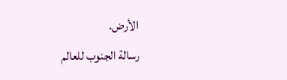الأرض.
رسالة الجنوب للعالم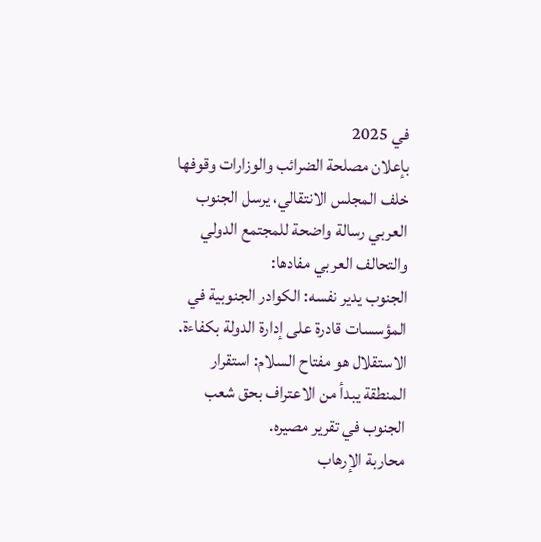في 2025
بإعلان مصلحة الضرائب والوزارات وقوفها خلف المجلس الانتقالي، يرسل الجنوب العربي رسالة واضحة للمجتمع الدولي والتحالف العربي مفادها:
الجنوب يدير نفسه: الكوادر الجنوبية في المؤسسات قادرة على إدارة الدولة بكفاءة.
الاستقلال هو مفتاح السلام: استقرار المنطقة يبدأ من الاعتراف بحق شعب الجنوب في تقرير مصيره.
محاربة الإرهاب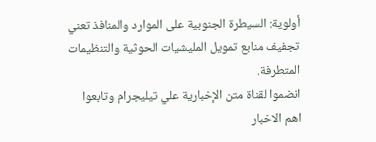أولوية: السيطرة الجنوبية على الموارد والمنافذ تعني تجفيف منابع تمويل المليشيات الحوثية والتنظيمات المتطرفة.
انضموا لقناة متن الإخبارية علي تيليجرام وتابعوا اهم الاخبار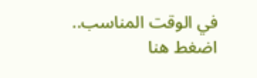في الوقت المناسب.. اضغط هنا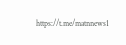https://t.me/matnnews1